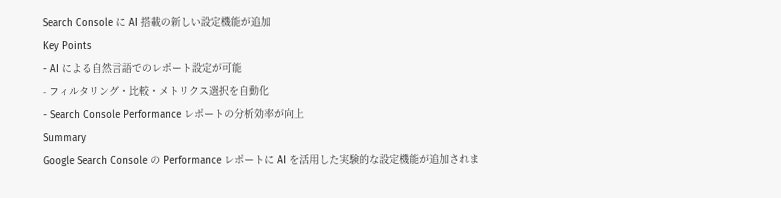Search Console に AI 搭載の新しい設定機能が追加
Key Points
- AI による自然言語でのレポート設定が可能
- フィルタリング・比較・メトリクス選択を自動化
- Search Console Performance レポートの分析効率が向上
Summary
Google Search Console の Performance レポートに AI を活用した実験的な設定機能が追加されま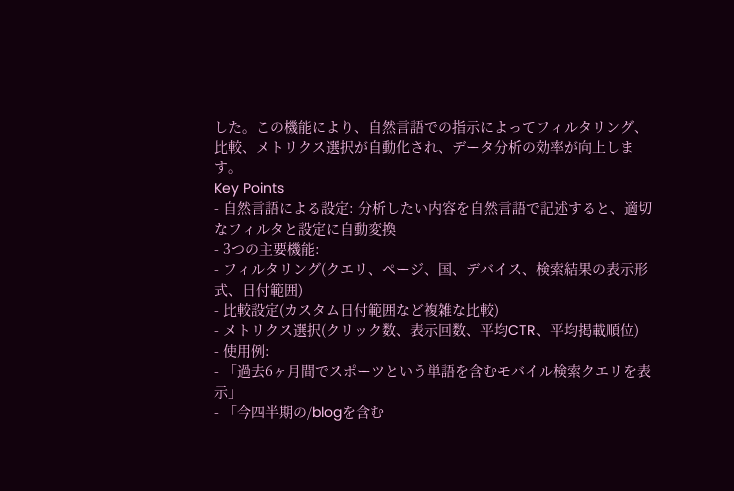した。この機能により、自然言語での指示によってフィルタリング、比較、メトリクス選択が自動化され、データ分析の効率が向上します。
Key Points
- 自然言語による設定: 分析したい内容を自然言語で記述すると、適切なフィルタと設定に自動変換
- 3つの主要機能:
- フィルタリング(クエリ、ページ、国、デバイス、検索結果の表示形式、日付範囲)
- 比較設定(カスタム日付範囲など複雑な比較)
- メトリクス選択(クリック数、表示回数、平均CTR、平均掲載順位)
- 使用例:
- 「過去6ヶ月間でスポーツという単語を含むモバイル検索クエリを表示」
- 「今四半期の/blogを含む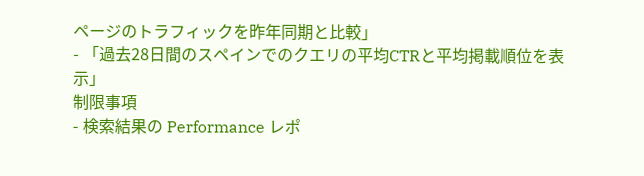ページのトラフィックを昨年同期と比較」
- 「過去28日間のスペインでのクエリの平均CTRと平均掲載順位を表示」
制限事項
- 検索結果の Performance レポ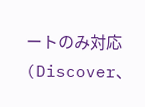ートのみ対応(Discover、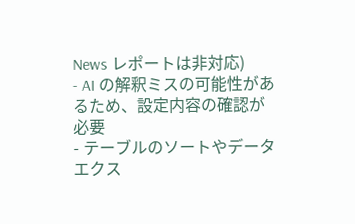News レポートは非対応)
- AI の解釈ミスの可能性があるため、設定内容の確認が必要
- テーブルのソートやデータエクス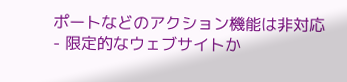ポートなどのアクション機能は非対応
- 限定的なウェブサイトか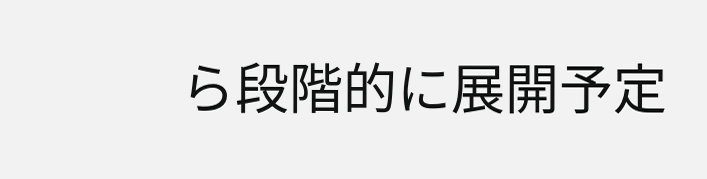ら段階的に展開予定